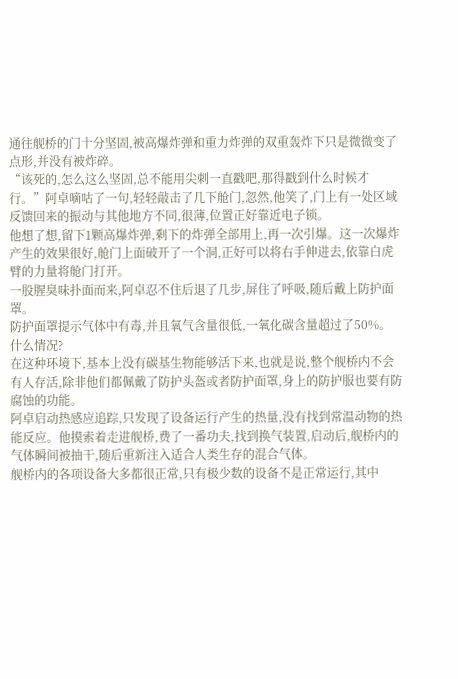通往舰桥的门十分坚固,被高爆炸弹和重力炸弹的双重轰炸下只是微微变了点形,并没有被炸碎。
“该死的,怎么这么坚固,总不能用尖刺一直戳吧,那得戳到什么时候才行。”阿卓嘀咕了一句,轻轻敲击了几下舱门,忽然,他笑了,门上有一处区域反馈回来的振动与其他地方不同,很薄,位置正好靠近电子锁。
他想了想,留下1颗高爆炸弹,剩下的炸弹全部用上,再一次引爆。这一次爆炸产生的效果很好,舱门上面破开了一个洞,正好可以将右手伸进去,依靠白虎臂的力量将舱门打开。
一股腥臭味扑面而来,阿卓忍不住后退了几步,屏住了呼吸,随后戴上防护面罩。
防护面罩提示气体中有毒,并且氧气含量很低,一氧化碳含量超过了50%。
什么情况?
在这种环境下,基本上没有碳基生物能够活下来,也就是说,整个舰桥内不会有人存活,除非他们都佩戴了防护头盔或者防护面罩,身上的防护服也要有防腐蚀的功能。
阿卓启动热感应追踪,只发现了设备运行产生的热量,没有找到常温动物的热能反应。他摸索着走进舰桥,费了一番功夫,找到换气装置,启动后,舰桥内的气体瞬间被抽干,随后重新注入适合人类生存的混合气体。
舰桥内的各项设备大多都很正常,只有极少数的设备不是正常运行,其中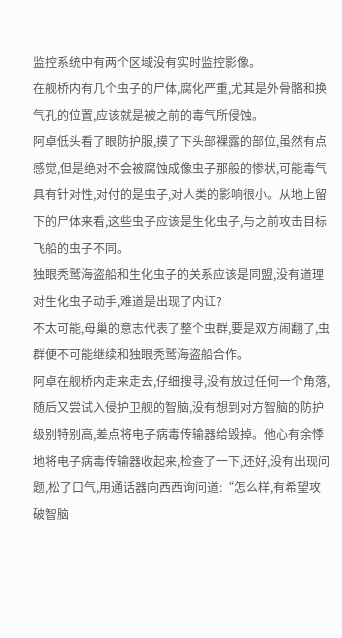监控系统中有两个区域没有实时监控影像。
在舰桥内有几个虫子的尸体,腐化严重,尤其是外骨骼和换气孔的位置,应该就是被之前的毒气所侵蚀。
阿卓低头看了眼防护服,摸了下头部裸露的部位,虽然有点感觉,但是绝对不会被腐蚀成像虫子那般的惨状,可能毒气具有针对性,对付的是虫子,对人类的影响很小。从地上留下的尸体来看,这些虫子应该是生化虫子,与之前攻击目标飞船的虫子不同。
独眼秃鹫海盗船和生化虫子的关系应该是同盟,没有道理对生化虫子动手,难道是出现了内讧?
不太可能,母巢的意志代表了整个虫群,要是双方闹翻了,虫群便不可能继续和独眼秃鹫海盗船合作。
阿卓在舰桥内走来走去,仔细搜寻,没有放过任何一个角落,随后又尝试入侵护卫舰的智脑,没有想到对方智脑的防护级别特别高,差点将电子病毒传输器给毁掉。他心有余悸地将电子病毒传输器收起来,检查了一下,还好,没有出现问题,松了口气,用通话器向西西询问道:“怎么样,有希望攻破智脑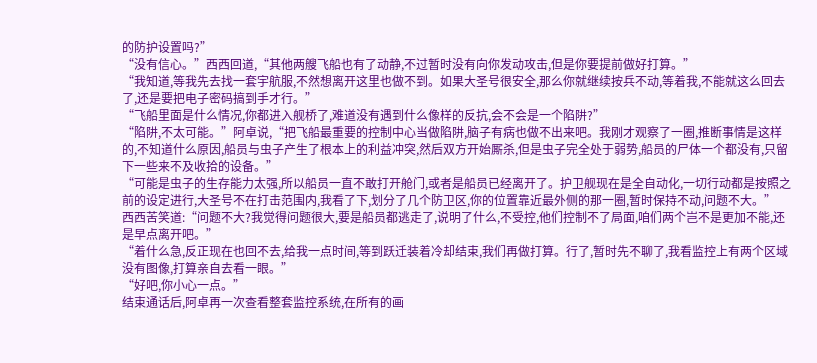的防护设置吗?”
“没有信心。”西西回道,“其他两艘飞船也有了动静,不过暂时没有向你发动攻击,但是你要提前做好打算。”
“我知道,等我先去找一套宇航服,不然想离开这里也做不到。如果大圣号很安全,那么你就继续按兵不动,等着我,不能就这么回去了,还是要把电子密码搞到手才行。”
“飞船里面是什么情况,你都进入舰桥了,难道没有遇到什么像样的反抗,会不会是一个陷阱?”
“陷阱,不太可能。”阿卓说,“把飞船最重要的控制中心当做陷阱,脑子有病也做不出来吧。我刚才观察了一圈,推断事情是这样的,不知道什么原因,船员与虫子产生了根本上的利益冲突,然后双方开始厮杀,但是虫子完全处于弱势,船员的尸体一个都没有,只留下一些来不及收拾的设备。”
“可能是虫子的生存能力太强,所以船员一直不敢打开舱门,或者是船员已经离开了。护卫舰现在是全自动化,一切行动都是按照之前的设定进行,大圣号不在打击范围内,我看了下,划分了几个防卫区,你的位置靠近最外侧的那一圈,暂时保持不动,问题不大。”
西西苦笑道:“问题不大?我觉得问题很大,要是船员都逃走了,说明了什么,不受控,他们控制不了局面,咱们两个岂不是更加不能,还是早点离开吧。”
“着什么急,反正现在也回不去,给我一点时间,等到跃迁装着冷却结束,我们再做打算。行了,暂时先不聊了,我看监控上有两个区域没有图像,打算亲自去看一眼。”
“好吧,你小心一点。”
结束通话后,阿卓再一次查看整套监控系统,在所有的画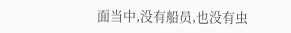面当中,没有船员,也没有虫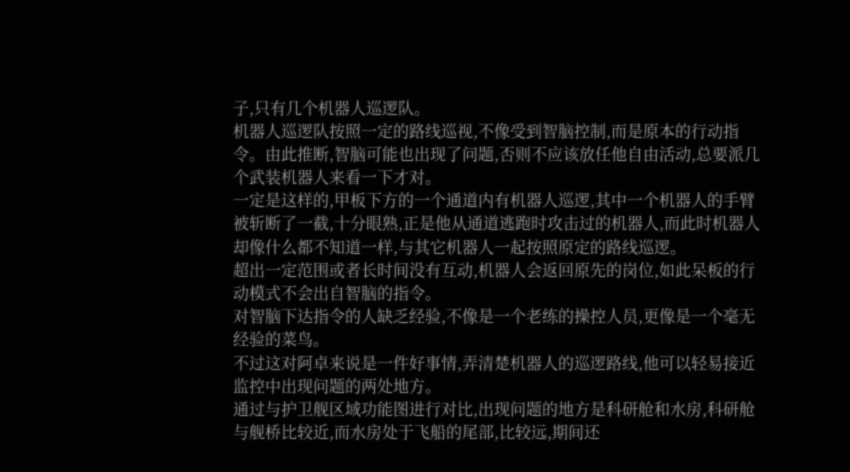子,只有几个机器人巡逻队。
机器人巡逻队按照一定的路线巡视,不像受到智脑控制,而是原本的行动指令。由此推断,智脑可能也出现了问题,否则不应该放任他自由活动,总要派几个武装机器人来看一下才对。
一定是这样的,甲板下方的一个通道内有机器人巡逻,其中一个机器人的手臂被斩断了一截,十分眼熟,正是他从通道逃跑时攻击过的机器人,而此时机器人却像什么都不知道一样,与其它机器人一起按照原定的路线巡逻。
超出一定范围或者长时间没有互动,机器人会返回原先的岗位,如此呆板的行动模式不会出自智脑的指令。
对智脑下达指令的人缺乏经验,不像是一个老练的操控人员,更像是一个毫无经验的菜鸟。
不过这对阿卓来说是一件好事情,弄清楚机器人的巡逻路线,他可以轻易接近监控中出现问题的两处地方。
通过与护卫舰区域功能图进行对比,出现问题的地方是科研舱和水房,科研舱与舰桥比较近,而水房处于飞船的尾部,比较远,期间还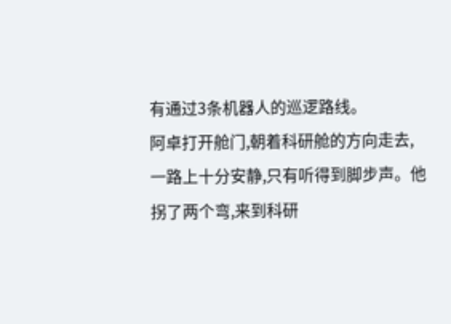有通过3条机器人的巡逻路线。
阿卓打开舱门,朝着科研舱的方向走去,一路上十分安静,只有听得到脚步声。他拐了两个弯,来到科研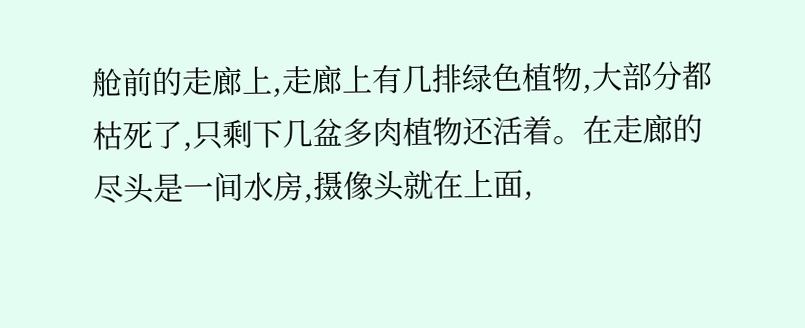舱前的走廊上,走廊上有几排绿色植物,大部分都枯死了,只剩下几盆多肉植物还活着。在走廊的尽头是一间水房,摄像头就在上面,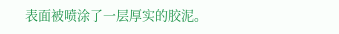表面被喷涂了一层厚实的胶泥。